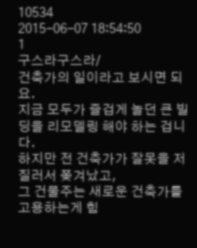10534
2015-06-07 18:54:50
1
구스라구스라/
건축가의 일이라고 보시면 되요.
지금 모두가 즐겁게 놀던 큰 빌딩을 리모델링 해야 하는 겁니다.
하지만 전 건축가가 잘못을 저질러서 쫒겨났고,
그 건물주는 새로운 건축가를 고용하는게 힘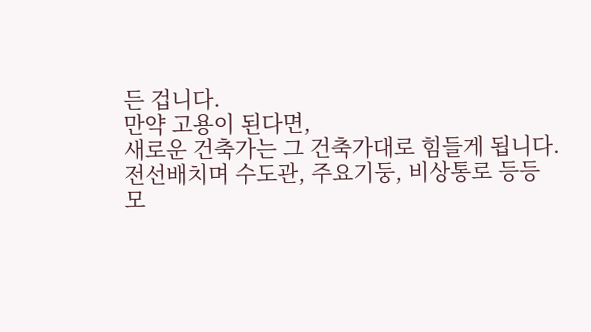든 겁니다.
만약 고용이 된다면,
새로운 건축가는 그 건축가대로 힘들게 됩니다.
전선배치며 수도관, 주요기둥, 비상통로 등등
모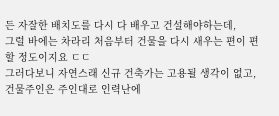든 자잘한 배치도를 다시 다 배우고 건설해야하는데,
그럴 바에는 차라리 처음부터 건물을 다시 새우는 편이 편할 정도이지요 ㄷㄷ
그러다보니 자연스래 신규 건축가는 고용될 생각이 없고,
건물주인은 주인대로 인력난에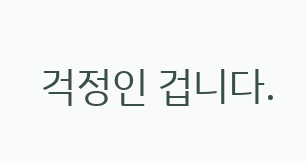걱정인 겁니다.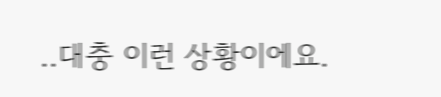..대충 이런 상황이에요.